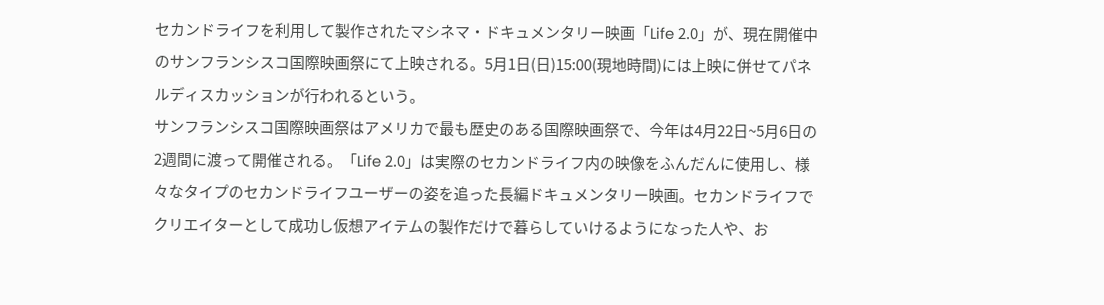セカンドライフを利用して製作されたマシネマ・ドキュメンタリー映画「Life 2.0」が、現在開催中のサンフランシスコ国際映画祭にて上映される。5月1日(日)15:00(現地時間)には上映に併せてパネルディスカッションが行われるという。
サンフランシスコ国際映画祭はアメリカで最も歴史のある国際映画祭で、今年は4月22日~5月6日の2週間に渡って開催される。「Life 2.0」は実際のセカンドライフ内の映像をふんだんに使用し、様々なタイプのセカンドライフユーザーの姿を追った長編ドキュメンタリー映画。セカンドライフでクリエイターとして成功し仮想アイテムの製作だけで暮らしていけるようになった人や、お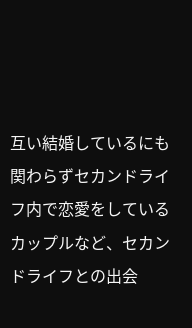互い結婚しているにも関わらずセカンドライフ内で恋愛をしているカップルなど、セカンドライフとの出会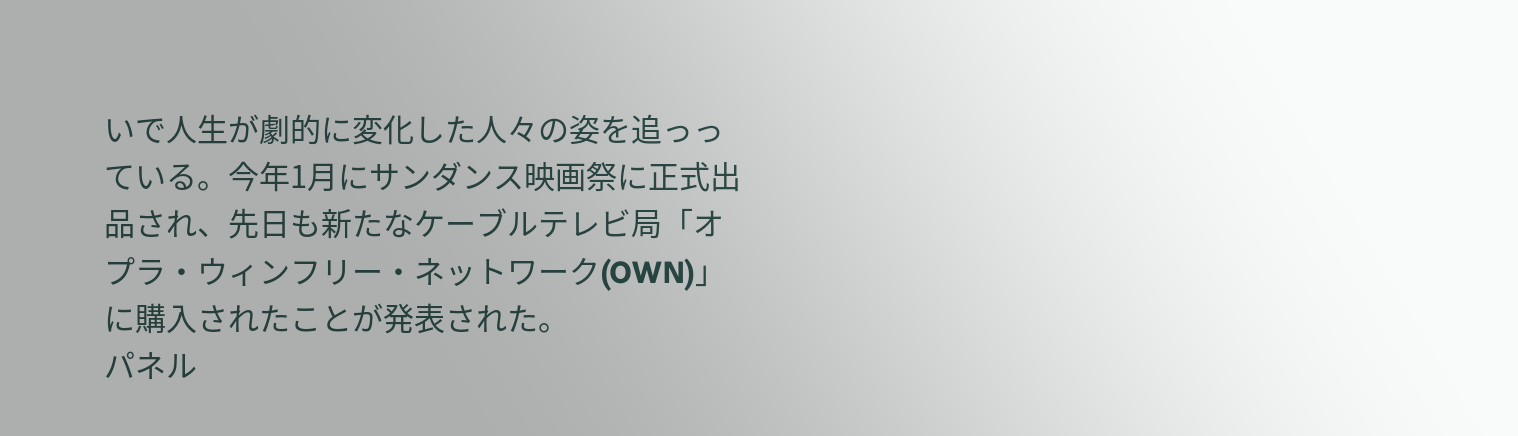いで人生が劇的に変化した人々の姿を追っっている。今年1月にサンダンス映画祭に正式出品され、先日も新たなケーブルテレビ局「オプラ・ウィンフリー・ネットワーク(OWN)」に購入されたことが発表された。
パネル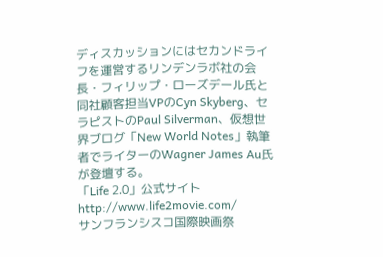ディスカッションにはセカンドライフを運営するリンデンラボ社の会長・フィリップ・ローズデール氏と同社顧客担当VPのCyn Skyberg、セラピストのPaul Silverman、仮想世界ブログ「New World Notes」執筆者でライターのWagner James Au氏が登壇する。
「Life 2.0」公式サイト
http://www.life2movie.com/
サンフランシスコ国際映画祭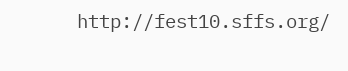http://fest10.sffs.org/